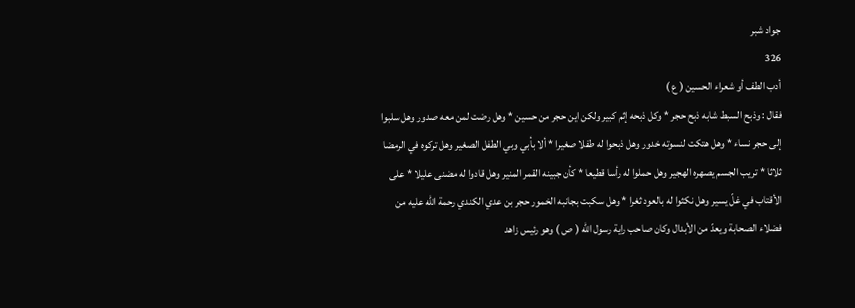جواد شبر
326
أدب الطف أو شعراء الحسين ( ع )
فقال : وذبح السبط شابه ذبح حجر * وكل ذبحه إثم كبير ولكن اين حجر من حسين * وهل رضت لمن معه صدور وهل سلبوا إلى حجر نساء * وهل هتكت لنسوته خدور وهل ذبحوا له طفلا صغيرا * ألا بأبي وبي الطفل الصغير وهل تركوه في الرمضا ثلاثا * تريب الجسم يصهره الهجير وهل حملوا له رأسا قطيعا * كأن جبينه القمر المنير وهل قادوا له مضنى عليلا * على الأقتاب في غلّ يسير وهل نكثوا له بالعود ثغرا * وهل سكبت بجانبه الخمور حجر بن عدي الكندي رحمة اللّه عليه من فضلاء الصحابة ويعدّ من الأبدال وكان صاحب راية رسول اللّه ( ص ) وهو رئيس زاهد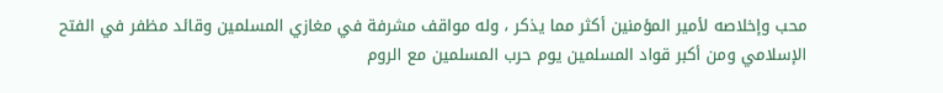محب وإخلاصه لأمير المؤمنين أكثر مما يذكر ، وله مواقف مشرفة في مغازي المسلمين وقائد مظفر في الفتح الإسلامي ومن أكبر قواد المسلمين يوم حرب المسلمين مع الروم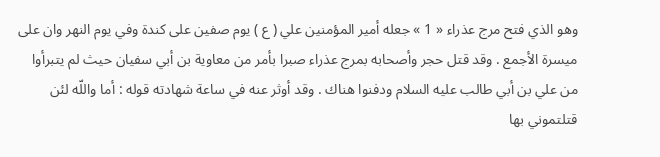وهو الذي فتح مرج عذراء « 1 » جعله أمير المؤمنين علي ( ع ) يوم صفين على كندة وفي يوم النهر وان على ميسرة الأجمع . وقد قتل حجر وأصحابه بمرج عذراء صبرا بأمر من معاوية بن أبي سفيان حيث لم يتبرأوا من علي بن أبي طالب عليه السلام ودفنوا هناك . وقد أوثر عنه في ساعة شهادته قوله : أما واللّه لئن قتلتموني بها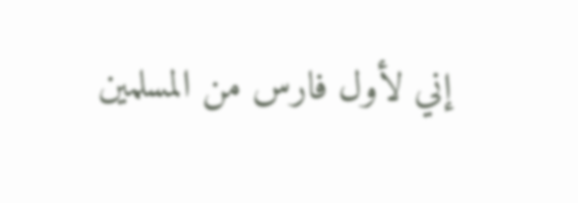إني لأول فارس من المسلمين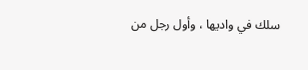سلك في واديها ، وأول رجل من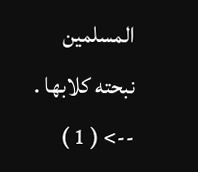المسلمين نبحته كلابها .
--> ( 1 )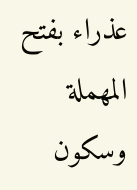عذراء بفتح المهملة وسكون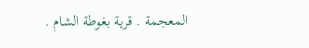المعجمة . قرية بغوطة الشام .